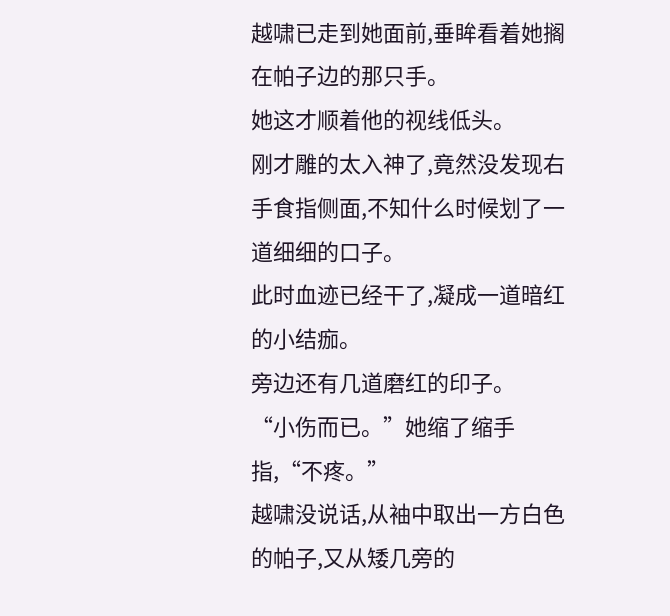越啸已走到她面前,垂眸看着她搁在帕子边的那只手。
她这才顺着他的视线低头。
刚才雕的太入神了,竟然没发现右手食指侧面,不知什么时候划了一道细细的口子。
此时血迹已经干了,凝成一道暗红的小结痂。
旁边还有几道磨红的印子。
“小伤而已。”她缩了缩手指,“不疼。”
越啸没说话,从袖中取出一方白色的帕子,又从矮几旁的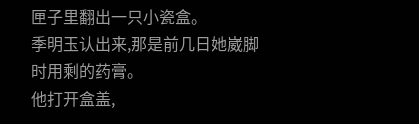匣子里翻出一只小瓷盒。
季明玉认出来,那是前几日她崴脚时用剩的药膏。
他打开盒盖,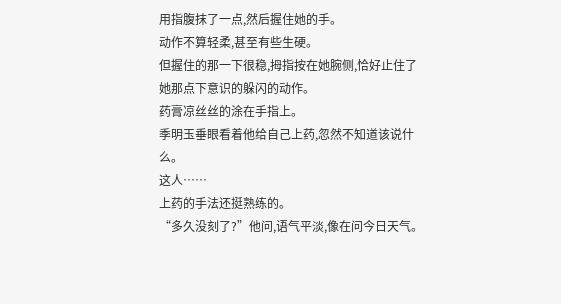用指腹抹了一点,然后握住她的手。
动作不算轻柔,甚至有些生硬。
但握住的那一下很稳,拇指按在她腕侧,恰好止住了她那点下意识的躲闪的动作。
药膏凉丝丝的涂在手指上。
季明玉垂眼看着他给自己上药,忽然不知道该说什么。
这人……
上药的手法还挺熟练的。
“多久没刻了?”他问,语气平淡,像在问今日天气。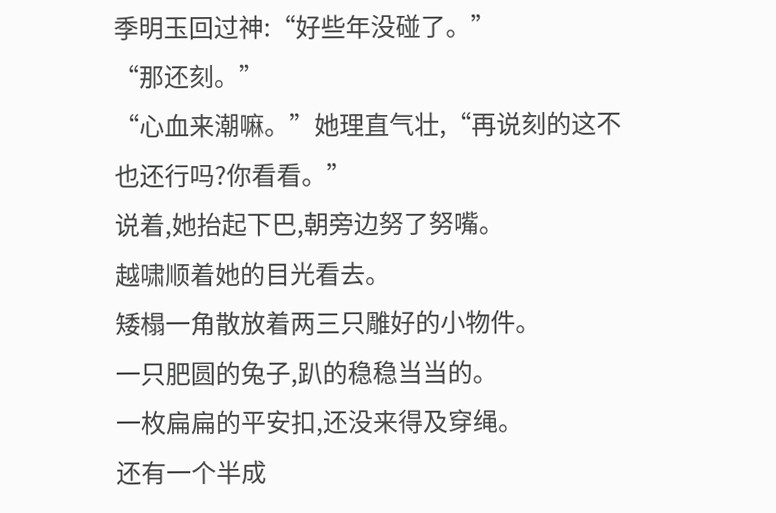季明玉回过神:“好些年没碰了。”
“那还刻。”
“心血来潮嘛。”她理直气壮,“再说刻的这不也还行吗?你看看。”
说着,她抬起下巴,朝旁边努了努嘴。
越啸顺着她的目光看去。
矮榻一角散放着两三只雕好的小物件。
一只肥圆的兔子,趴的稳稳当当的。
一枚扁扁的平安扣,还没来得及穿绳。
还有一个半成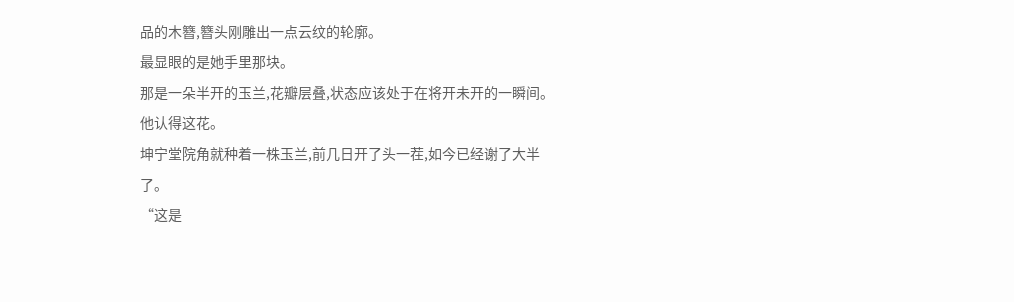品的木簪,簪头刚雕出一点云纹的轮廓。
最显眼的是她手里那块。
那是一朵半开的玉兰,花瓣层叠,状态应该处于在将开未开的一瞬间。
他认得这花。
坤宁堂院角就种着一株玉兰,前几日开了头一茬,如今已经谢了大半了。
“这是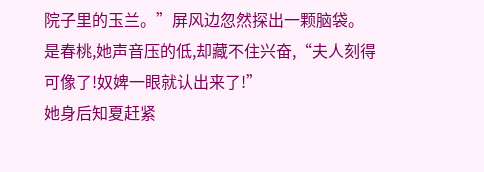院子里的玉兰。”屏风边忽然探出一颗脑袋。
是春桃,她声音压的低,却藏不住兴奋,“夫人刻得可像了!奴婢一眼就认出来了!”
她身后知夏赶紧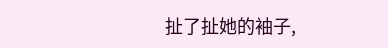扯了扯她的袖子,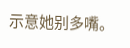示意她别多嘴。